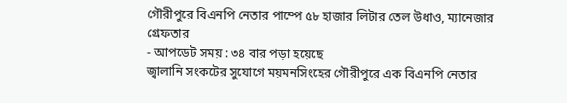গৌরীপুরে বিএনপি নেতার পাম্পে ৫৮ হাজার লিটার তেল উধাও, ম্যানেজার গ্রেফতার
- আপডেট সময় : ৩৪ বার পড়া হয়েছে
জ্বালানি সংকটের সুযোগে ময়মনসিংহের গৌরীপুরে এক বিএনপি নেতার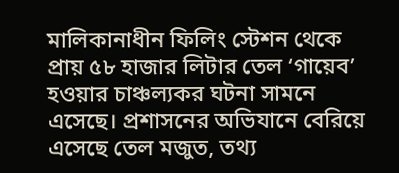মালিকানাধীন ফিলিং স্টেশন থেকে প্রায় ৫৮ হাজার লিটার তেল ‘গায়েব’ হওয়ার চাঞ্চল্যকর ঘটনা সামনে এসেছে। প্রশাসনের অভিযানে বেরিয়ে এসেছে তেল মজুত, তথ্য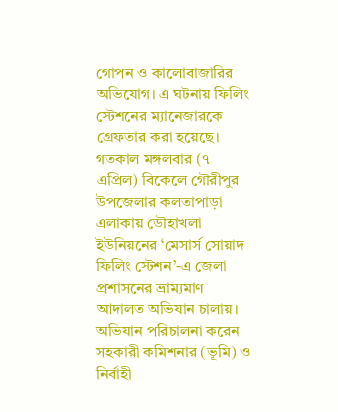গোপন ও কালোবাজারির অভিযোগ। এ ঘটনায় ফিলিং স্টেশনের ম্যানেজারকে গ্রেফতার করা হয়েছে।
গতকাল মঙ্গলবার (৭ এপ্রিল) বিকেলে গৌরীপুর উপজেলার কলতাপাড়া এলাকায় ডৌহাখলা ইউনিয়নের ‘মেসার্স সোয়াদ ফিলিং স্টেশন’-এ জেলা প্রশাসনের ভ্রাম্যমাণ আদালত অভিযান চালায়। অভিযান পরিচালনা করেন সহকারী কমিশনার (ভূমি) ও নির্বাহী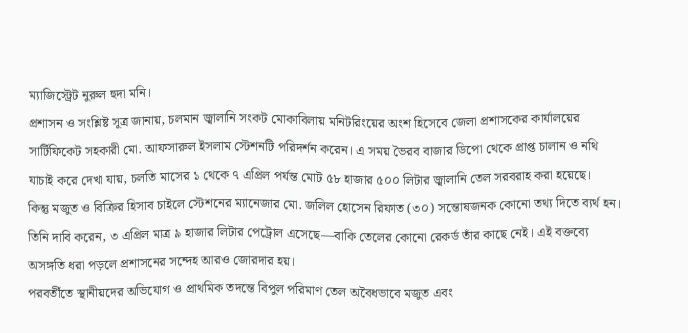ম্যাজিস্ট্রেট নুরুল হুদা মনি।
প্রশাসন ও সংশ্লিষ্ট সূত্র জানায়, চলমান জ্বালানি সংকট মোকাবিলায় মনিটরিংয়ের অংশ হিসেবে জেলা প্রশাসকের কার্যালয়ের সার্টিফিকেট সহকারী মো. আফসারুল ইসলাম স্টেশনটি পরিদর্শন করেন। এ সময় ভৈরব বাজার ডিপো থেকে প্রাপ্ত চালান ও নথি যাচাই করে দেখা যায়, চলতি মাসের ১ থেকে ৭ এপ্রিল পর্যন্ত মোট ৫৮ হাজার ৫০০ লিটার জ্বালানি তেল সরবরাহ করা হয়েছে।
কিন্তু মজুত ও বিক্রির হিসাব চাইলে স্টেশনের ম্যানেজার মো. জলিল হোসেন রিফাত (৩০) সন্তোষজনক কোনো তথ্য দিতে ব্যর্থ হন। তিনি দাবি করেন, ৩ এপ্রিল মাত্র ৯ হাজার লিটার পেট্রোল এসেছে—বাকি তেলের কোনো রেকর্ড তাঁর কাছে নেই। এই বক্তব্যে অসঙ্গতি ধরা পড়লে প্রশাসনের সন্দেহ আরও জোরদার হয়।
পরবর্তীতে স্থানীয়দের অভিযোগ ও প্রাথমিক তদন্তে বিপুল পরিমাণ তেল অবৈধভাবে মজুত এবং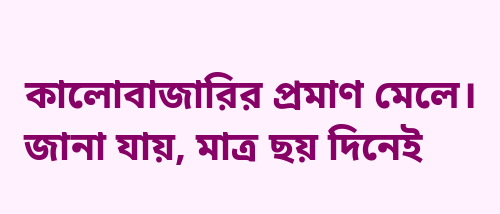কালোবাজারির প্রমাণ মেলে। জানা যায়, মাত্র ছয় দিনেই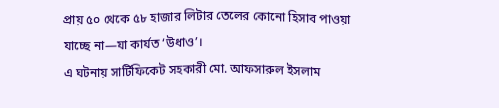প্রায় ৫০ থেকে ৫৮ হাজার লিটার তেলের কোনো হিসাব পাওয়া যাচ্ছে না—যা কার্যত ‘উধাও’।
এ ঘটনায় সার্টিফিকেট সহকারী মো. আফসারুল ইসলাম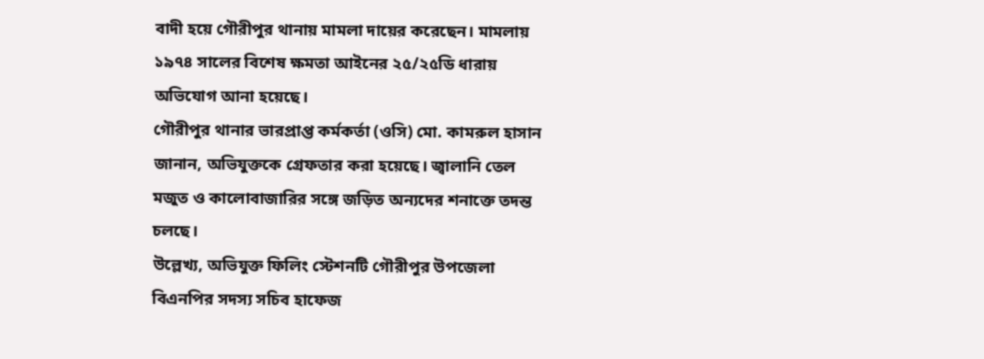বাদী হয়ে গৌরীপুর থানায় মামলা দায়ের করেছেন। মামলায় ১৯৭৪ সালের বিশেষ ক্ষমতা আইনের ২৫/২৫ডি ধারায় অভিযোগ আনা হয়েছে।
গৌরীপুর থানার ভারপ্রাপ্ত কর্মকর্তা (ওসি) মো. কামরুল হাসান জানান, অভিযুক্তকে গ্রেফতার করা হয়েছে। জ্বালানি তেল মজুত ও কালোবাজারির সঙ্গে জড়িত অন্যদের শনাক্তে তদন্ত চলছে।
উল্লেখ্য, অভিযুক্ত ফিলিং স্টেশনটি গৌরীপুর উপজেলা বিএনপির সদস্য সচিব হাফেজ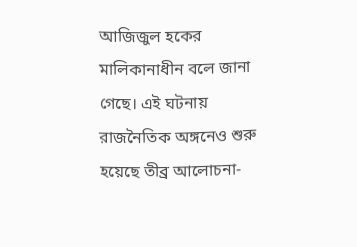আজিজুল হকের মালিকানাধীন বলে জানা গেছে। এই ঘটনায় রাজনৈতিক অঙ্গনেও শুরু হয়েছে তীব্র আলোচনা-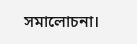সমালোচনা।